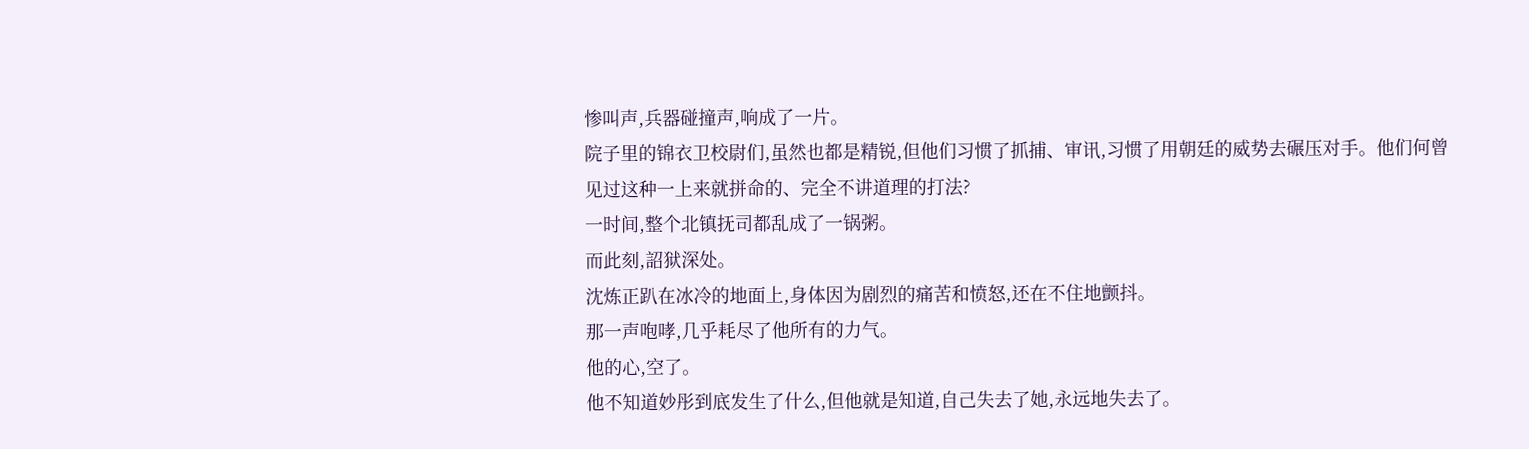惨叫声,兵器碰撞声,响成了一片。
院子里的锦衣卫校尉们,虽然也都是精锐,但他们习惯了抓捕、审讯,习惯了用朝廷的威势去碾压对手。他们何曾见过这种一上来就拼命的、完全不讲道理的打法?
一时间,整个北镇抚司都乱成了一锅粥。
而此刻,詔狱深处。
沈炼正趴在冰冷的地面上,身体因为剧烈的痛苦和愤怒,还在不住地颤抖。
那一声咆哮,几乎耗尽了他所有的力气。
他的心,空了。
他不知道妙彤到底发生了什么,但他就是知道,自己失去了她,永远地失去了。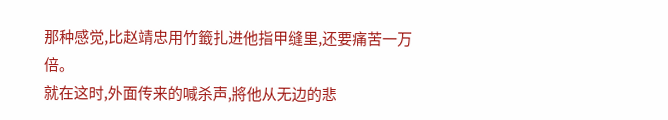那种感觉,比赵靖忠用竹籤扎进他指甲缝里,还要痛苦一万倍。
就在这时,外面传来的喊杀声,將他从无边的悲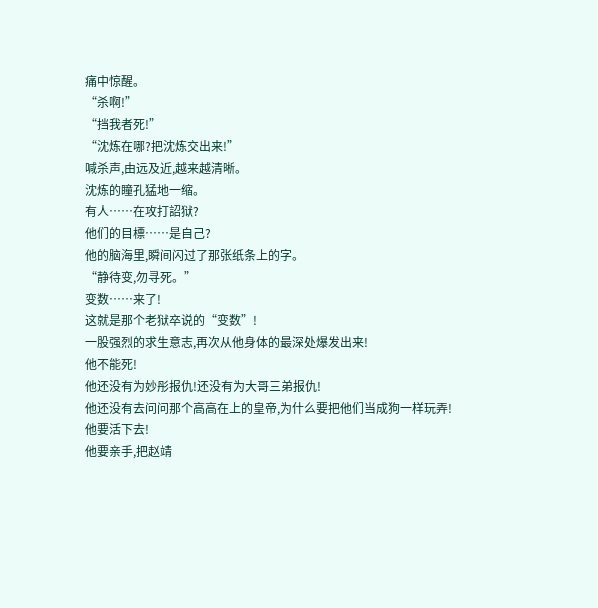痛中惊醒。
“杀啊!”
“挡我者死!”
“沈炼在哪?把沈炼交出来!”
喊杀声,由远及近,越来越清晰。
沈炼的瞳孔猛地一缩。
有人……在攻打詔狱?
他们的目標……是自己?
他的脑海里,瞬间闪过了那张纸条上的字。
“静待变,勿寻死。”
变数……来了!
这就是那个老狱卒说的“变数”!
一股强烈的求生意志,再次从他身体的最深处爆发出来!
他不能死!
他还没有为妙彤报仇!还没有为大哥三弟报仇!
他还没有去问问那个高高在上的皇帝,为什么要把他们当成狗一样玩弄!
他要活下去!
他要亲手,把赵靖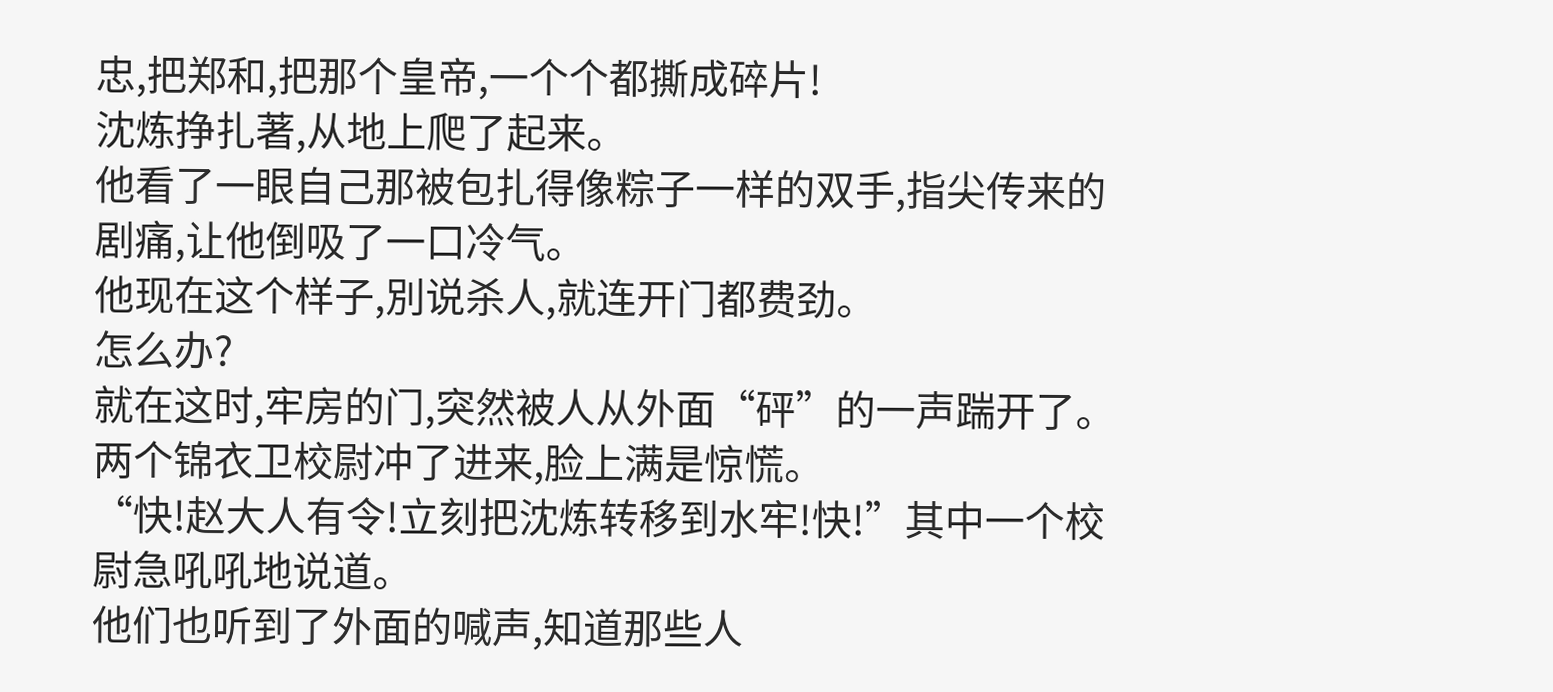忠,把郑和,把那个皇帝,一个个都撕成碎片!
沈炼挣扎著,从地上爬了起来。
他看了一眼自己那被包扎得像粽子一样的双手,指尖传来的剧痛,让他倒吸了一口冷气。
他现在这个样子,別说杀人,就连开门都费劲。
怎么办?
就在这时,牢房的门,突然被人从外面“砰”的一声踹开了。
两个锦衣卫校尉冲了进来,脸上满是惊慌。
“快!赵大人有令!立刻把沈炼转移到水牢!快!”其中一个校尉急吼吼地说道。
他们也听到了外面的喊声,知道那些人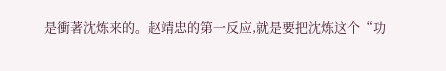是衝著沈炼来的。赵靖忠的第一反应,就是要把沈炼这个“功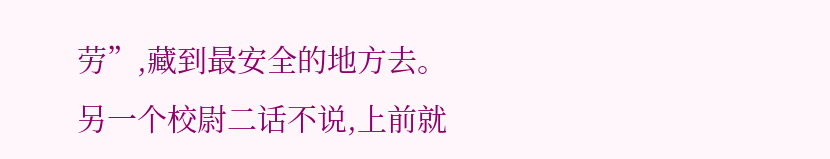劳”,藏到最安全的地方去。
另一个校尉二话不说,上前就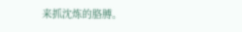来抓沈炼的胳膊。